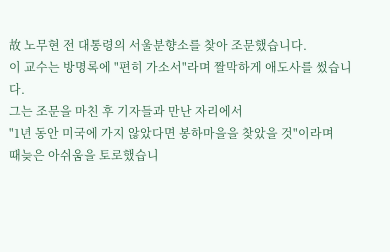故 노무현 전 대통령의 서울분향소를 찾아 조문했습니다.
이 교수는 방명록에 "편히 가소서"라며 짤막하게 애도사를 썼습니다.
그는 조문을 마친 후 기자들과 만난 자리에서
"1년 동안 미국에 가지 않았다면 봉하마을을 찾았을 것"이라며
때늦은 아쉬움을 토로했습니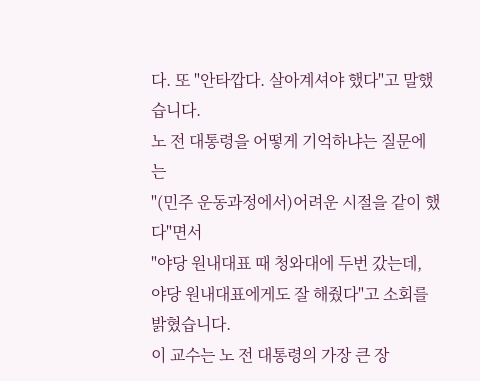다. 또 "안타깝다. 살아계셔야 했다"고 말했습니다.
노 전 대통령을 어떻게 기억하냐는 질문에는
"(민주 운동과정에서)어려운 시절을 같이 했다"면서
"야당 원내대표 때 청와대에 두번 갔는데, 야당 원내대표에게도 잘 해줬다"고 소회를 밝혔습니다.
이 교수는 노 전 대통령의 가장 큰 장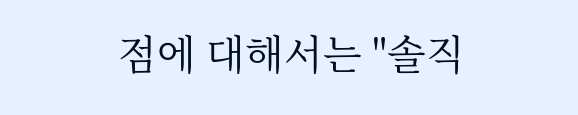점에 대해서는 "솔직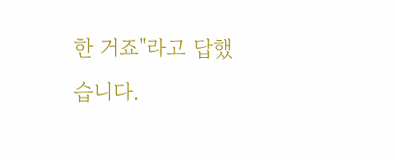한 거죠"라고 답했습니다.